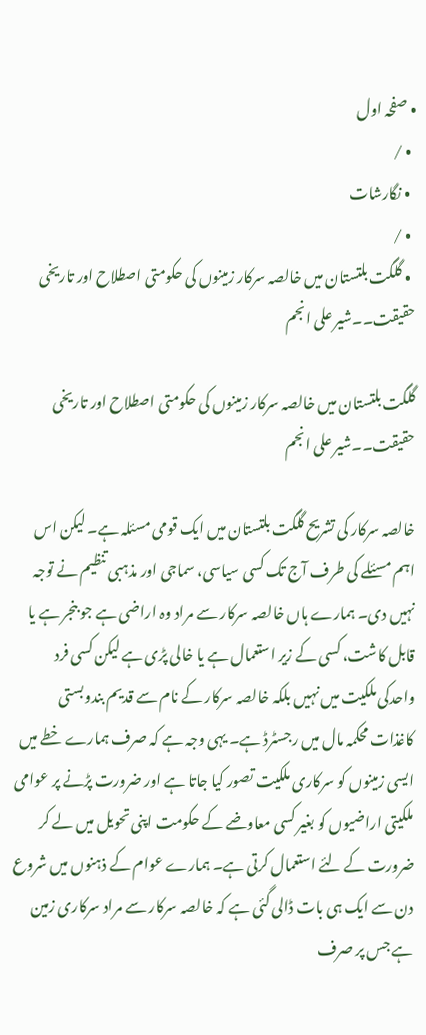• صفحہ اول
  • /
  • نگارشات
  • /
  • گلگت بلتستان میں خالصہ سرکار زمینوں کی حکومتی اصطلاح اور تاریخی حقیقت۔۔شیر علی انجم

گلگت بلتستان میں خالصہ سرکار زمینوں کی حکومتی اصطلاح اور تاریخی حقیقت۔۔شیر علی انجم

خالصہ سرکار کی تشریح گلگت بلتستان میں ایک قومی مسئلہ ہے۔ لیکن اس اہم مسئلے کی طرف آج تک کسی سیاسی، سماجی اور مذہبی تنظیم نے توجہ نہیں دی۔ ہمارے ہاں خالصہ سرکار سے مراد وہ اراضی ہے جو بنجر ہے یا قابل کاشت، کسی کے زیر استعمال ہے یا خالی پڑی ہے لیکن کسی فرد واحدکی ملکیت میں نہیں بلکہ خالصہ سرکار کے نام سے قدیم بندوبستی کاغذات محکمہ مال میں رجسٹرڈ ہے۔ یہی وجہ ہے کہ صرف ہمارے خطے میں ایسی زمینوں کو سرکاری ملکیت تصور کیا جاتا ہے اور ضرورت پڑنے پر عوامی ملکیتی اراضیوں کو بغیر کسی معاوضے کے حکومت اپنی تحویل میں لے کر ضرورت کے لئے استعمال کرتی ہے۔ ہمارے عوام کے ذہنوں میں شروع دن سے ایک ہی بات ڈالی گئی ہے کہ خالصہ سرکار سے مراد سرکاری زمین ہے جس پر صرف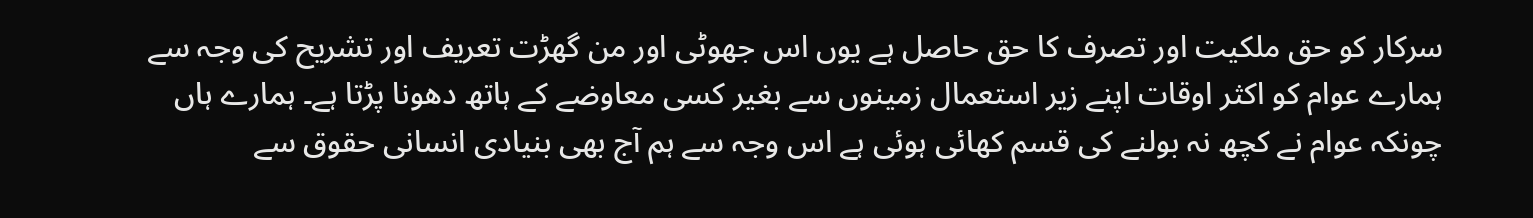سرکار کو حق ملکیت اور تصرف کا حق حاصل ہے یوں اس جھوٹی اور من گھڑت تعریف اور تشریح کی وجہ سے ہمارے عوام کو اکثر اوقات اپنے زیر استعمال زمینوں سے بغیر کسی معاوضے کے ہاتھ دھونا پڑتا ہے۔ ہمارے ہاں چونکہ عوام نے کچھ نہ بولنے کی قسم کھائی ہوئی ہے اس وجہ سے ہم آج بھی بنیادی انسانی حقوق سے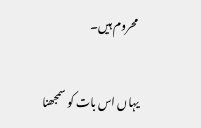محروم ہیں۔

یہاں اس بات کو سمجھنا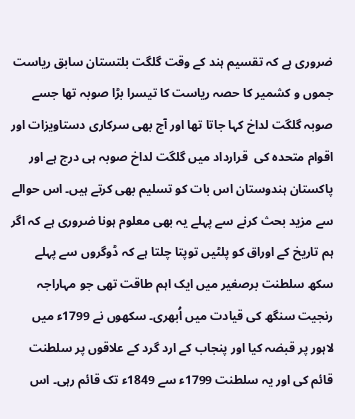ضروری ہے کہ تقسیم ہند کے وقت گلگت بلتستان سابق ریاست جموں و کشمیر کا حصہ ریاست کا تیسرا بڑا صوبہ تھا جسے صوبہ گلگت لداخ کہا جاتا تھا اور آج بھی سرکاری دستاویزات اور اقوام متحدہ کی  قرارداد میں گلگت لداخ صوبہ ہی درج ہے اور پاکستان ہندوستان اس بات کو تسلیم بھی کرتے ہیں۔ اس حوالے سے مزید بحث کرنے سے پہلے یہ بھی معلوم ہونا ضروری ہے کہ اگر ہم تاریخ کے اوراق کو پلٹیں توپتا چلتا ہے کہ ڈوگروں سے پہلے سکھ سلطنت برصغیر میں ایک اہم طاقت تھی جو مہاراجہ رنجیت سنگھ کی قیادت میں اُبھری۔ سکھوں نے 1799ء میں لاہور پر قبضہ کیا اور پنجاب کے ارد گرد کے علاقوں پر سلطنت قائم کی اور یہ سلطنت 1799ء سے 1849ء تک قائم رہی۔ اس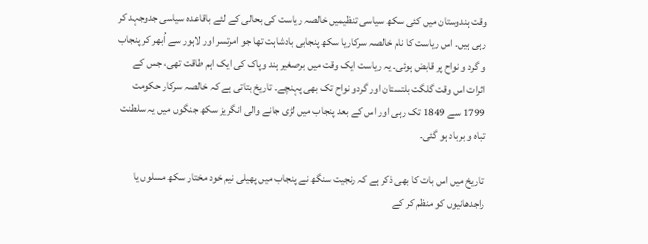وقت ہندوستان میں کئی سکھ سیاسی تنظیمیں خالصہ ریاست کی بحالی کے لئے باقاعدہ سیاسی جدوجہد کر رہی ہیں۔ اس ریاست کا نام خالصہ سرکاریا سکھ پنجابی بادشاہت تھا جو امرتسر اور لاہور سے اُبھر کر پنجاب و گرد و نواح پر قابض ہوئی۔ یہ ریاست ایک وقت میں برصغیر ہند وپاک کی ایک اہم طاقت تھی، جس کے اثرات اس وقت گلگت بلتستان اور گردو نواح تک بھی پہنچے۔ تاریخ بتاتی ہے کہ خالصہ سرکار حکومت 1799 سے 1849 تک رہی اور اس کے بعد پنجاب میں لڑی جانے والی انگریز سکھ جنگوں میں یہ سلطنت تباہ و برباد ہو گئی۔

تاریخ میں اس بات کا بھی ذکر ہے کہ رنجیت سنگھ نے پنجاب میں پھیلی نیم خود مختار سکھ مسلوں یا راجدھانیوں کو منظم کر کے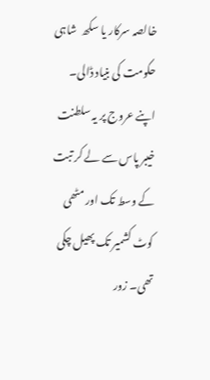خالصہ سرکار یا سکھ  شاہی حکومت کی بنیاد ڈالی۔ اپنے عروج پر یہ سلطنت خیبر پاس سے لے کر تبت کے وسط تک اور مٹھی کوٹ کشمیر تک پھیل چکی تھی۔ زور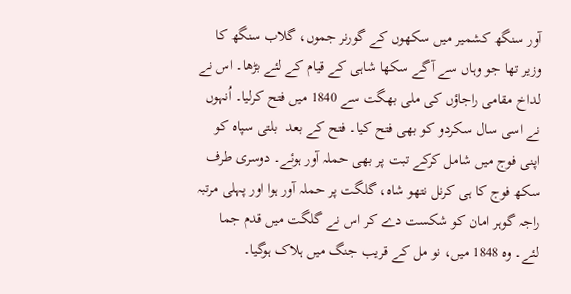آور سنگھ کشمیر میں سکھوں کے گورنر جموں، گلاب سنگھ کا وزیر تھا جو وہاں سے آگے سکھا شاہی کے قیام کے لئے بڑھا۔ اس نے لداخ مقامی راجاؤں کی ملی بھگت سے 1840 میں فتح کرلیا۔ اُنہوں نے اسی سال سکردو کو بھی فتح کیا۔ فتح کے بعد  بلتی سپاہ کو اپنی فوج میں شامل کرکے تبت پر بھی حملہ آور ہوئے۔ دوسری طرف سکھ فوج کا ہی کرنل نتھو شاہ، گلگت پر حملہ آور ہوا اور پہلی مرتبہ راجہ گوہر امان کو شکست دے کر اس نے گلگت میں قدم جما لئے۔ وہ 1848 میں، نو مل کے قریب جنگ میں ہلاک ہوگیا۔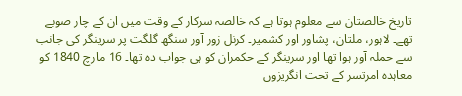تاریخ خالصتان سے معلوم ہوتا ہے کہ خالصہ سرکار کے وقت میں ان کے چار صوبے تھے۔ لاہور، ملتان، پشاور اور کشمیر۔ کرنل زور آور سنگھ گلگت پر سرینگر کی جانب سے حملہ آور ہوا تھا اور سرینگر کے حکمران کو ہی جواب دہ تھا۔ 16 مارچ 1840 کو معاہدہ امرتسر کے تحت انگریزوں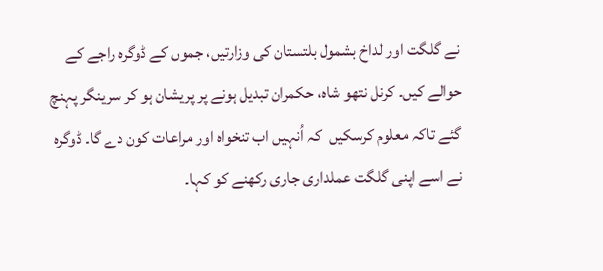نے گلگت اور لداخ بشمول بلتستان کی وزارتیں، جموں کے ڈوگرہ راجے کے حوالے کیں۔ کرنل نتھو شاہ، حکمران تبدیل ہونے پر پریشان ہو کر سرینگر پہنچ گئے تاکہ معلوم کرسکیں  کہ اُنہیں اب تنخواہ اور مراعات کون دے گا۔ ڈوگرہ نے اسے اپنی گلگت عملداری جاری رکھنے کو کہا۔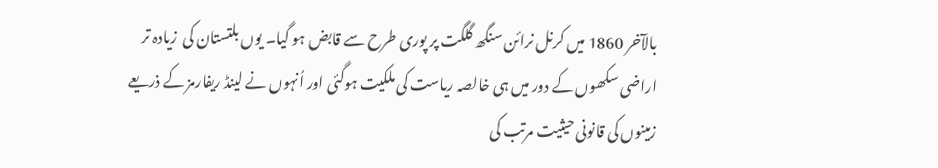بالآخر 1860 میں کرنل نرائن سنگھ گلگت پر پوری طرح سے قابض ہو گیا۔ یوں بلتستان کی  زیادہ تر اراضی سکھوں کے دور میں ہی خالصہ ریاست کی ملکیت ہوگئی اور اُنہوں نے لینڈ ریفارمز کے ذریعے زمینوں کی قانونی حیثیت مرتب کی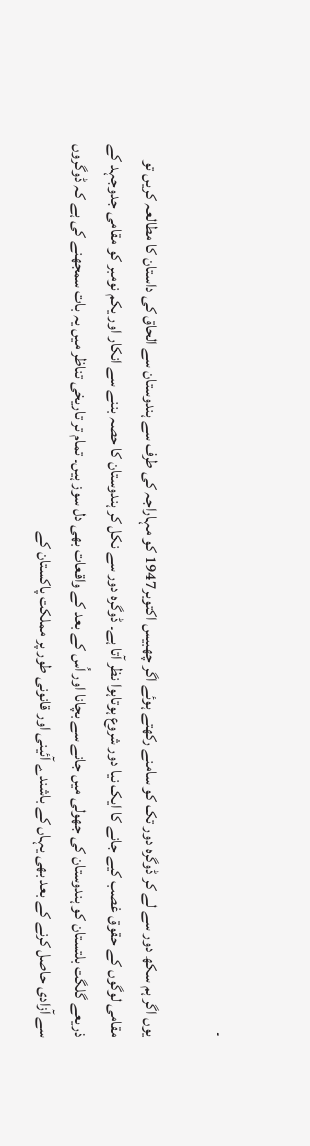۔

یوں اگر ہم سکھ دور سے لے کر ڈوگرہ دور تک کو سامنے رکھتے ہوئے اگر چھبیس اکتوبر1947 کو مہاراجہ کی طرف سے ہندوستان سے الحاق کی داستان کا مطالعہ کریں تو مقامی لوگوں کے حقوق غصب کیے جانے کا ایک نیا دور شروع ہوتاہوا نظر آتا ہے۔ ڈوگرہ دور سے نکل کر ہندوستان کا حصہ بننے سے انکار اور یکم نومبر کو مقامی جدوجہد کے ذریعے گلگت بلتستان کو ہندوستان کی جھولی میں جانے سے بچانا اور اُس کے بعد کے واقعات بھی دل سوز ہیں۔ تمام تر تاریخی تناظر میں یہ بات سمجھنے کی ہے کہ ڈوگروں سے آزادی حاصل کرنے کے بعد بھی یہاں کے باشندے آئینی اور قانونی طور پر مملکت پاکستان کے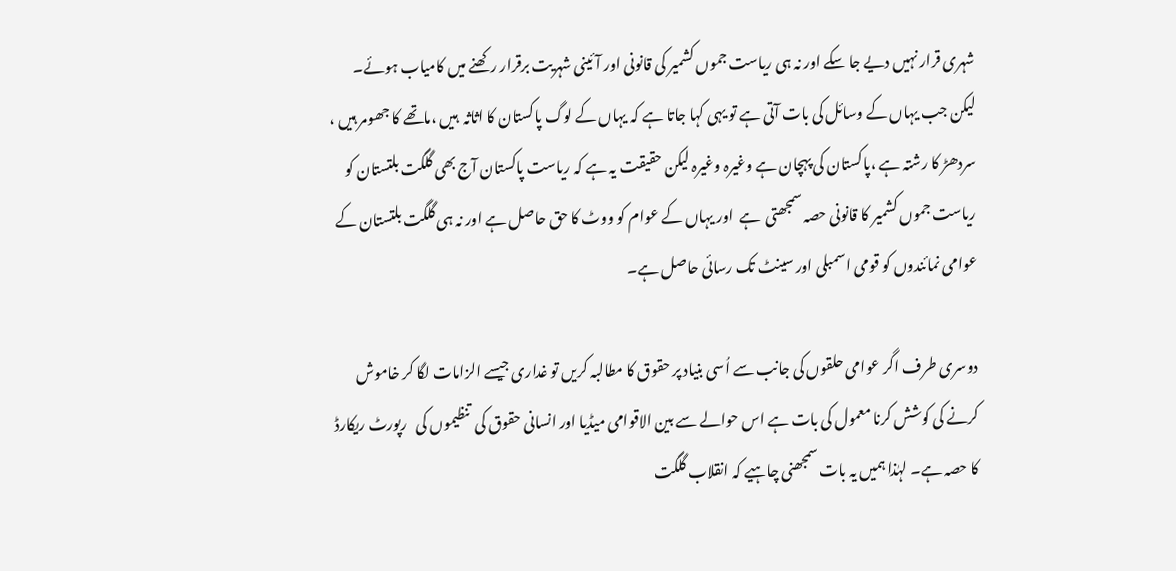شہری قرار نہیں دیے جا سکے اور نہ ہی ریاست جموں کشمیر کی قانونی اور آئینی شہریت برقرار رکھنے میں کامیاب ہوئے۔ لیکن جب یہاں کے وسائل کی بات آتی ہے تو یہی کہا جاتا ہے کہ یہاں کے لوگ پاکستان کا اثاثہ  ہیں ،ماتھے کا جھومر ہیں ، سردھڑ کا رشتہ ہے ،پاکستان کی پہچان ہے وغیرہ وغیرہ لیکن حقیقت یہ ہے کہ ریاست پاکستان آج بھی گلگت بلتستان کو ریاست جموں کشمیر کا قانونی حصہ سمجھتی  ہے  اور یہاں کے عوام کو ووٹ کا حق حاصل ہے اور نہ ہی گلگت بلتستان کے عوامی نمائندوں کو قومی اسمبلی اور سینٹ تک رسائی حاصل ہے۔

دوسری طرف اگر عوامی حلقوں کی جانب سے اُسی بنیاد پر حقوق کا مطالبہ کریں تو غداری جیسے الزامات لگا کر خاموش کرنے کی کوشش کرنا معمول کی بات ہے اس حوالے سے بین الاقوامی میڈیا اور انسانی حقوق کی  تنظیموں کی   رپورٹ ریکارڈ کا حصہ ہے۔ لہٰذا ہمیں یہ بات سمجھنی چاہیے کہ انقلاب گلگت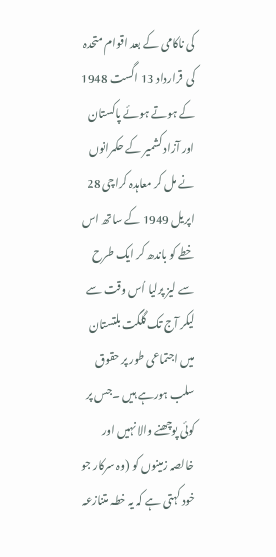کی ناکامی کے بعد اقوام متحدہ کی  قرارداد 13 اگست 1948 کے ہوتے ہوئے پاکستان اور آزاد کشمیر کے حکمرانوں نے مل کر معاہدہ کراچی 28 اپریل 1949 کے ساتھ اس خطے کو باندھ کر ایک طرح سے لیز پرلیا اُس وقت سے لیکر آج تک گلگت بلتستان میں اجتماعی طور پر حقوق سلب ہورہے ہیں ۔جس پر کوئی پوچھنے والا نہیں اور خالصہ زمینوں کو (وہ سرکار جو خود کہتی ہے کہ یہ خطہ متنازعہ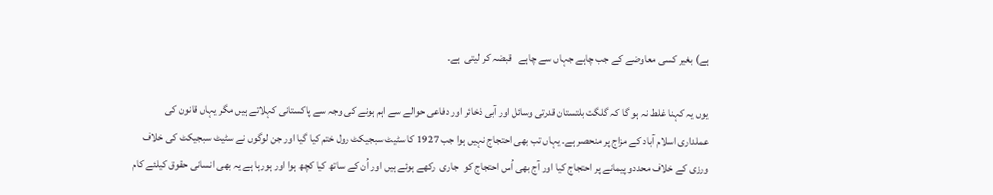ہے) بغیر کسی معاوضے کے جب چاہے جہاں سے چاہے   قبضہ کر لیتی  ہے۔

یوں یہ کہنا غلط نہ ہو گا کہ گلگت بلتستان قدرتی وسائل اور آبی ذخائر اور دفاعی حوالے سے اہم ہونے کی وجہ سے پاکستانی کہلاتے ہیں مگر یہاں قانون کی عملداری اسلام آباد کے مزاج پر منحصر ہے۔ یہاں تب بھی احتجاج نہیں ہوا جب 1927 کا سٹیٹ سبجیکٹ رول ختم کیا گیا اور جن لوگوں نے سٹیٹ سبجیکٹ کی خلاف ورزی کے خلاف محددو پیمانے پر احتجاج کیا اور آج بھی اُس احتجاج کو  جاری  رکھے ہوئے ہیں اور اُن کے ساتھ کیا کچھ ہوا اور ہورہا ہے یہ بھی انسانی حقوق کیلئے کام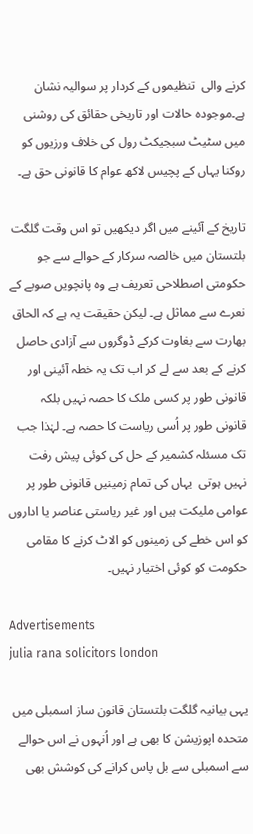کرنے والی  تنظیموں کے کردار پر سوالیہ نشان ہے۔موجودہ حالات اور تاریخی حقائق کی روشنی میں سٹیٹ سبجیکٹ رول کی خلاف ورزیوں کو روکنا یہاں کے پچیس لاکھ عوام کا قانونی حق ہے۔

تاریخ کے آئینے میں اگر دیکھیں تو اس وقت گلگت بلتستان میں خالصہ سرکار کے حوالے سے جو حکومتی اصطلاحی تعریف ہے وہ پانچویں صوبے کے نعرے سے مماثل ہے۔ لیکن حقیقت یہ ہے کہ الحاق بھارت سے بغاوت کرکے ڈوگروں سے آزادی حاصل کرنے کے بعد سے لے کر اب تک یہ خطہ آئینی اور قانونی طور پر کسی ملک کا حصہ نہیں بلکہ قانونی طور پر اُسی ریاست کا حصہ ہے۔ لہٰذا جب تک مسئلہ کشمیر کے حل کی کوئی پیش رفت نہیں ہوتی  یہاں کی تمام زمینیں قانونی طور پر عوامی ملیکت ہیں اور غیر ریاستی عناصر یا اداروں کو اس خطے کی زمینوں کو الاٹ کرنے کا مقامی حکومت کو کوئی اختیار نہیں۔

Advertisements
julia rana solicitors london

یہی بیانیہ گلگت بلتستان قانون ساز اسمبلی میں متحدہ اپوزیشن کا بھی ہے اور اُنہوں نے اس حوالے سے اسمبلی سے بل پاس کرانے کی کوشش بھی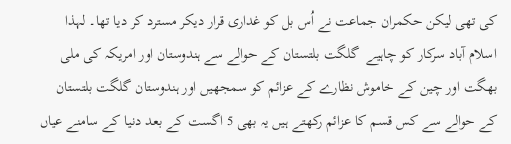کی تھی لیکن حکمران جماعت نے اُس بل کو غداری قرار دیکر مسترد کر دیا تھا۔ لہذا اسلام آباد سرکار کو چاہیے  گلگت بلتستان کے حوالے سے ہندوستان اور امریکہ کی ملی بھگت اور چین کے خاموش نظارے کے عزائم کو سمجھیں اور ہندوستان گلگت بلتستان کے حوالے سے کس قسم کا عزائم رکھتے ہیں یہ بھی 5 اگست کے بعد دنیا کے سامنے عیاں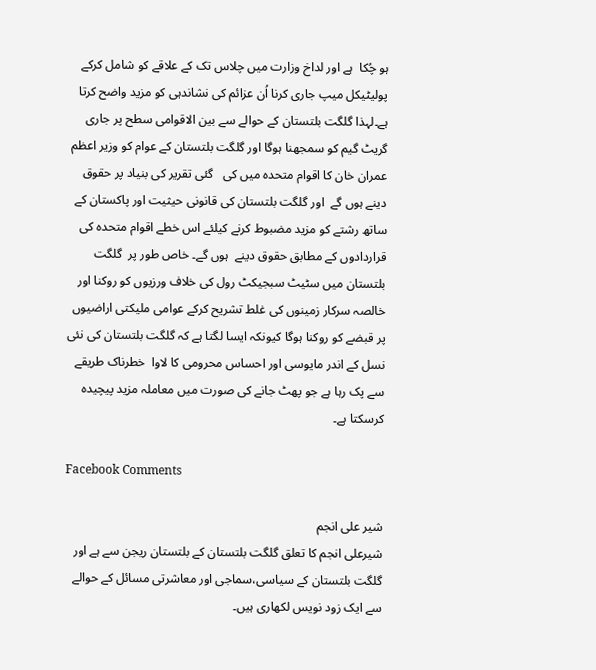ہو چُکا  ہے اور لداخ وزارت میں چلاس تک کے علاقے کو شامل کرکے پولیٹیکل میپ جاری کرنا اُن عزائم کی نشاندہی کو مزید واضح کرتا  ہے۔لہذا گلگت بلتستان کے حوالے سے بین الاقوامی سطح پر جاری گریٹ گیم کو سمجھنا ہوگا اور گلگت بلتستان کے عوام کو وزیر اعظم عمران خان کا اقوام متحدہ میں کی   گئی تقریر کی بنیاد پر حقوق دینے ہوں گے  اور گلگت بلتستان کی قانونی حیثیت اور پاکستان کے ساتھ رشتے کو مزید مضبوط کرنے کیلئے اس خطے اقوام متحدہ کی  قراردادوں کے مطابق حقوق دینے  ہوں گے۔ خاص طور پر  گلگت بلتستان میں سٹیٹ سبجیکٹ رول کی خلاف ورزیوں کو روکنا اور خالصہ سرکار زمینوں کی غلط تشریح کرکے عوامی ملیکتی اراضیوں پر قبضے کو روکنا ہوگا کیونکہ ایسا لگتا ہے کہ گلگت بلتستان کی نئی نسل کے اندر مایوسی اور احساس محرومی کا لاوا  خطرناک طریقے سے پک رہا ہے جو پھٹ جانے کی صورت میں معاملہ مزید پیچیدہ  کرسکتا ہے۔

Facebook Comments

شیر علی انجم
شیرعلی انجم کا تعلق گلگت بلتستان کے بلتستان ریجن سے ہے اور گلگت بلتستان کے سیاسی،سماجی اور معاشرتی مسائل کے حوالے سے ایک زود نویس لکھاری ہیں۔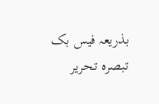بذریعہ فیس بک تبصرہ تحریر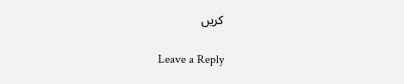کریں

Leave a Reply